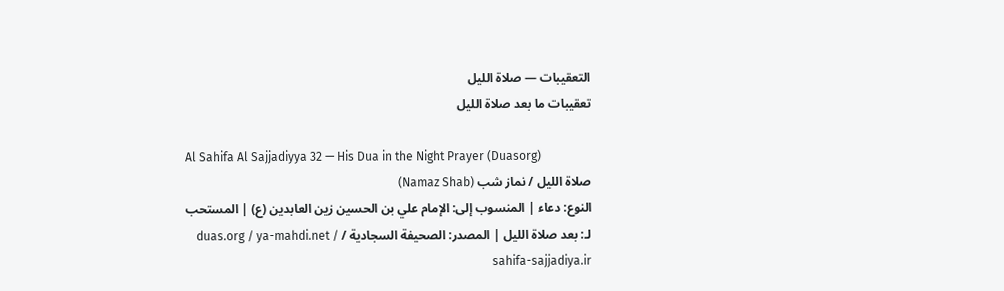التعقيبات — صلاة الليل
تعقيبات ما بعد صلاة الليل

Al Sahifa Al Sajjadiyya 32 — His Dua in the Night Prayer (Duasorg)
صلاة الليل / نماز شب (Namaz Shab)
النوع: دعاء | المنسوب إلى: الإمام علي بن الحسين زين العابدين (ع) | المستحب لـ: بعد صلاة الليل | المصدر: الصحيفة السجادية / duas.org / ya-mahdi.net / sahifa-sajjadiya.ir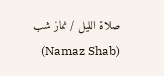صلاة الليل / نماز شب (Namaz Shab)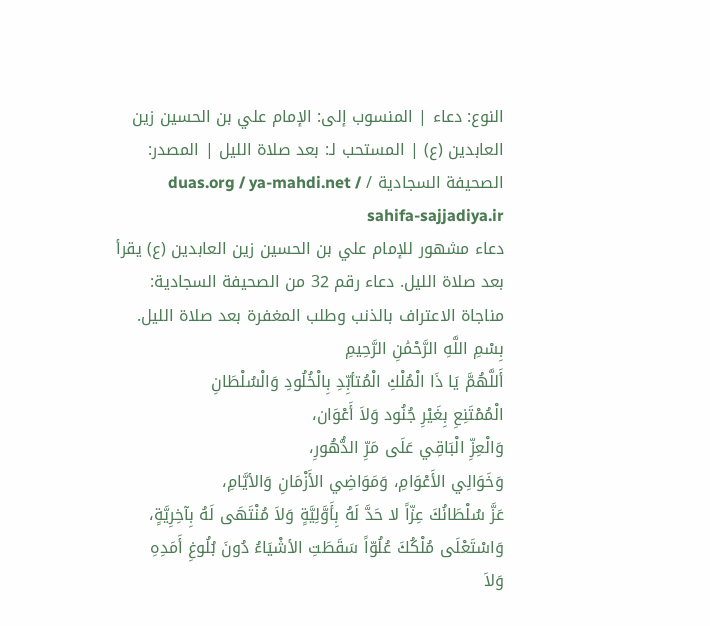النوع: دعاء | المنسوب إلى: الإمام علي بن الحسين زين العابدين (ع) | المستحب لـ: بعد صلاة الليل | المصدر: الصحيفة السجادية / duas.org / ya-mahdi.net / sahifa-sajjadiya.ir
دعاء مشهور للإمام علي بن الحسين زين العابدين (ع) يقرأ بعد صلاة الليل. دعاء رقم 32 من الصحيفة السجادية: مناجاة الاعتراف بالذنب وطلب المغفرة بعد صلاة الليل.
بِسْمِ اللَّهِ الرَّحْمَٰنِ الرَّحِيمِ
أَللَّهُمَّ يَا ذَا الْمُلْكِ الْمُتأبِّدِ بِالْخُلُودِ وَالْسُلْطَانِ
الْمُمْتَنِعِ بِغَيْرِ جُنُود وَلاَ أَعْوَان،
وَالْعِزِّ الْبَاقِي عَلَى مَرِّ الدُّهُورِ،
وَخَوَالِي الأَعْوَامِ، وَمَوَاضِي الأَزْمَانِ وَالأيَّامِ،
عَزَّ سُلْطَانُكَ عِزّاً لا حَدَّ لَهُ بِأَوَّلِيَّةٍ وَلاَ مُنْتَهَى لَهُ بِآخِرِيَّةٍ،
وَاسْتَعْلَى مُلْكُكَ عُلُوّاً سَقَطَتِ الأشْيَاءُ دُونَ بُلُوغِ أَمَدِهِ
وَلاَ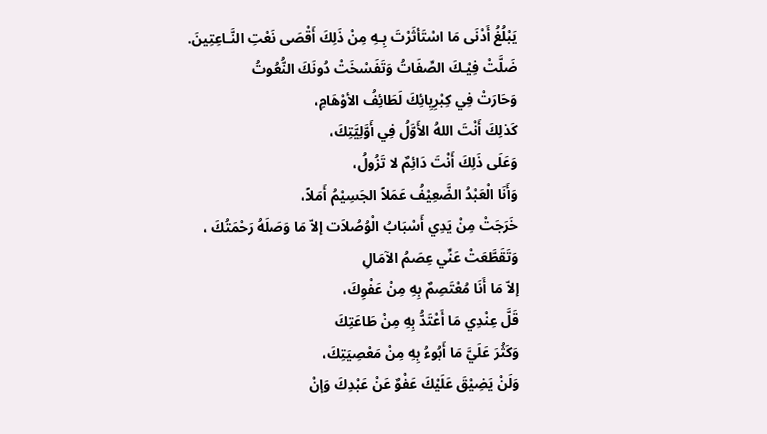يَبْلُغُ أَدْنَى مَا اسْتَأثَرْتَ بِـهِ مِنْ ذَلِكَ أَقْصَى نَعْتِ النَّـاعِتِينَ.
ضَلَّتْ فِيْـكَ الصِّفَاتُ وَتَفَسْخَتْ دُونَكَ النُّعُوتُ
وَحَارَتْ فِي كِبْرِيِائِكَ لَطَائِفُ الأوْهَامِ،
كَذلِكَ أَنْتَ اللهُ الأَوَّلُ فِي أَوَّلِيَّتِكَ،
وَعَلَى ذَلِكَ أَنْتَ دَائِمٌ لا تَزُولُ،
وَأَنَا الْعَبْدُ الضَّعِيْفُ عَمَلاً الجَسِيْمُ أَمَلاً،
خَرَجَتْ مِنْ يَدِي أَسْبَابُ الْوُصُلاَت إلاّ مَا وَصَلَهُ رَحْمَتُكَ ،
وَتَقَطَّعَتْ عَنِّي عِصَمُ الآمَالِ
إلاّ مَا أَنَا مُعْتَصِمٌ بِهِ مِنْ عَفْوِكَ،
قَلَّ عِنْدِي مَا أَعْتَدُّ بِهِ مِنْ طَاعَتِكَ
وَكَثُرَ عَلَيَّ مَا أَبُوءُ بِهِ مِنْ مَعْصِيَتِكَ،
وَلَنْ يَضِيْقَ عَلَيْكَ عَفْوٌ عَنْ عَبْدِكَ وَإنْ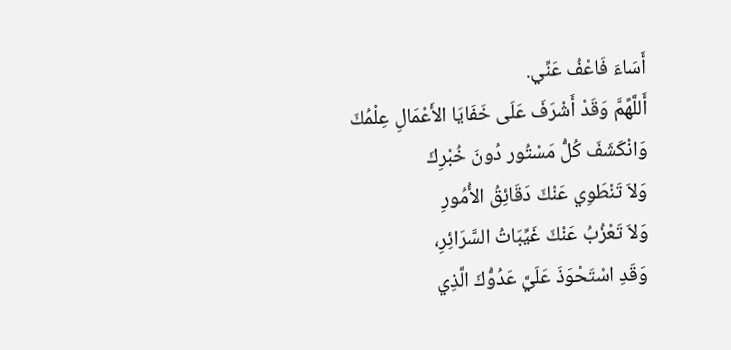أَسَاءَ فَاعْفُ عَنِّي.
أَللَّهًمَّ وَقَدْ أَشْرَفَ عَلَى خَفَايَا الأَعْمَالِ عِلْمُكَ
وَانْكَشَفَ كُلُّ مَسْتُور دُونَ خُبْرِكَ
وَلاَ تَنْطَوِي عَنْكَ دَقَائِقُ الأُمُورِ
وَلاَ تَعْزُبُ عَنْكَ غَيِّبَاتُ السَّرَائِرِ،
وَقَدِ اسْتَحْوَذَ عَلَيَّ عَدُوُّكَ الَّذِي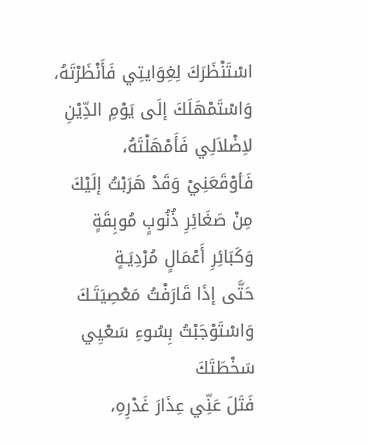اسْتَنْظَرَكَ لِغِوَايتِي فَأَنْظَرْتَهُ،
وَاسْتَمْهَلَكَ إلَى يَوْمِ الدِّيْنِ لاِضْلاَلِي فَأَمْهَلْتَهُ،
فَأوْقَعَنِيْ وَقَدْ هَرَبْتُ إلَيْكَ
مِنْ صَغَائِرِ ذُنُوبٍ مُوبِقَةٍ
وَكَبَائِرِ أَعْمَالٍ مُرْدِيَـةٍ
حَتَّى إذَا قَارَفْتُ مَعْصِيَتَـكَ
وَاسْتَوْجَبْتُ بِسُوءِ سَعْيِي سَخْطَتَكَ
فَتَلَ عَنِّي عِذَارَ غَدْرِهِ،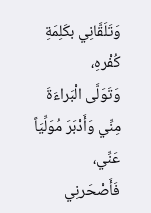وَتَلَقَّانِي بكَلِمَةِ كُفْرهِ،
وَتَوَلَّى الْبَراءَةَ مِنِّي وَأَدْبَرَ مُوَلِّيَاً عَنِّي،
فَأَصْحَرنِي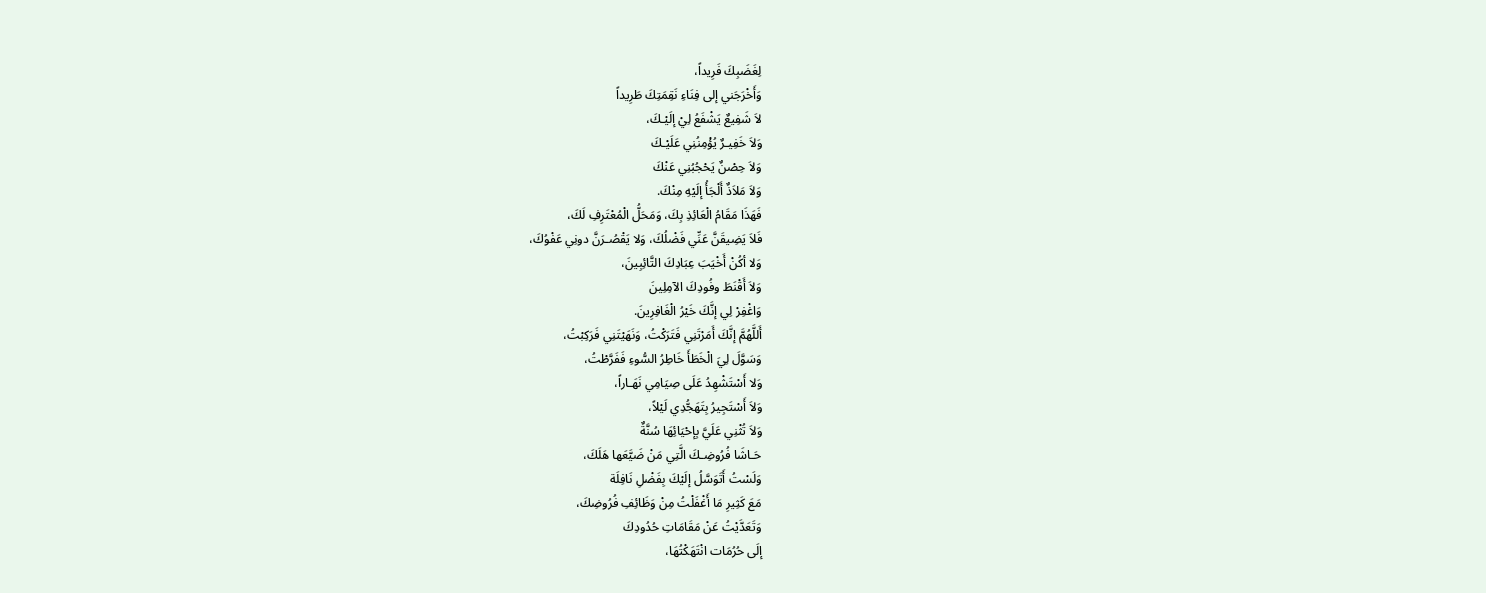لِغَضَبِكَ فَرِيداً،
وَأَخْرَجَني إلى فِنَاءِ نَقِمَتِكَ طَرِيداً
لاَ شَفِيعٌ يَشْفَعُ لِيْ إلَيْـكَ،
وَلاَ خَفِيـرٌ يُؤْمِنُنِي عَلَيْـكَ
وَلاَ حِصْنٌ يَحْجُبُنِي عَنْكَ
وَلاَ مَلاَذٌ أَلْجَأُ إلَيْهِ مِنْكَ.
فَهَذَا مَقَامُ الْعَائِذِ بِكَ، وَمَحَلُّ الْمُعْتَرِفِ لَكَ،
فَلاَ يَضِيقَنَّ عَنِّي فَضْلُكَ، وَلا يَقْصُـرَنَّ دونِي عَفْوُكَ،
وَلا أكُنْ أَخْيَبَ عِبَادِكَ التَّائِبِينَ،
وَلاَ أَقْنَطَ وفُودِكَ الآمِلِينَ
وَاغْفِرْ لِي إنَّكَ خَيْرُ الْغَافِرِينَ.
أَللَّهُمَّ إنَّكَ أَمَرْتَنِي فَتَرَكْتُ، وَنَهَيْتَنِي فَرَكِبْتُ،
وَسَوَّلَ لِيَ الْخَطَأَ خَاطِرُ السُّوءِ فَفَرَّطْتُ،
وَلا أَسْتَشْهِدُ عَلَى صِيَامِي نَهَـاراً،
وَلاَ أَسْتَجِيرُ بِتَهَجُّدِي لَيْلاً،
وَلاَ تُثْنِي عَلَيَّ بِإحْيَائِهَا سُنَّةٌ
حَـاشَا فُرُوضِـكَ الَّتِي مَنْ ضَيَّعَها هَلَكَ،
وَلَسْتُ أَتَوَسَّلُ إلَيْكَ بِفَضْلِ نَافِلَة
مَعَ كَثِيرِ مَا أَغْفَلْتُ مِنْ وَظَائِفِ فُرُوضِكَ،
وَتَعَدَّيْتُ عَنْ مَقَامَاتِ حُدُودِكَ
إلَى حُرُمَات انْتَهَكْتُهَا،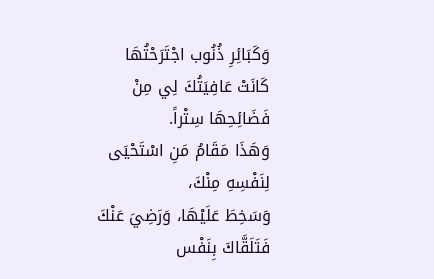وَكَبَائِرِ ذُنُوب اجْتَرَحْتُهَا
كَانَتْ عَافِيَتُكَ لِي مِنْ فَضَائِحِهَا سِتْراً.
وَهَذَا مَقَامُ مَنِ اسْتَحْيَى لِنَفْسِهِ مِنْكَ،
وَسَخِطَ عَلَيْهَا، وَرَضِيَ عَنْكَ
فَتَلَقَّاكَ بِنَفْس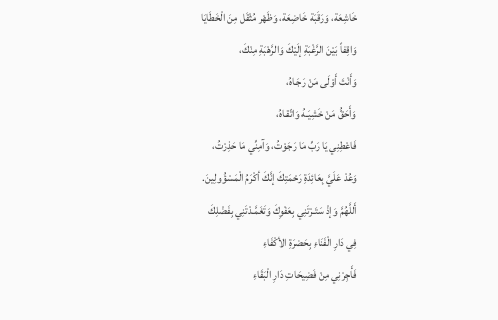خَاشِعَة، وَرَقَبَة خَاضِعَة، وَظَهْر مُثْقَل مِنَ الْخَطَايَا
وَاقِفاً بَيْنَ الرَّغْبَةِ إلَيْكَ وَالرَّهْبَةِ مِنْكَ،
وَأَنْتَ أَوْلَى مَنْ رَجَـاهُ،
وَأَحَقُّ مَنْ خَشِيَـهُ وَاتّقـاهُ،
فَاعْطِنِي يَا رَبِّ مَا رَجَوْتُ، وَآمِنِّي مَا حَذِرْتُ،
وَعُدْ عَلَيَّ بِعَائِدَةِ رَحْمَتِكَ إنَّكَ أكْرَمُ الْمَسْؤُولِينَ.
أَللَّهُمَّ وَإذْ سَتَـرْتَنِي بِعَفْوِكَ وَتَغَمَّـدْتَنِي بِفَضْلِكَ
فِي دَارِ الْفَنَاءِ بِحَضرَةِ الأكْفَاءِ
فَأَجِرْنِي مِنْ فَضِيحَاتِ دَارِ الْبَقَاءِ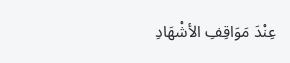عِنْدَ مَوَاقِفِ الأشْهَادِ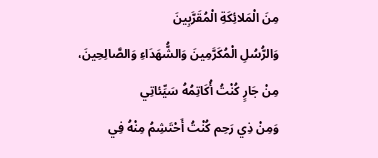مِنَ الْمَلائِكَةِ الْمُقَرَّبِينَ
وَالرُّسُلِ الْمُكَرَّمِينَ وَالشُّهَدَاءِ وَالصَّالِحِينَ،
مِنْ جَارٍ كُنْتُ أُكَاتِمُهُ سَيِّئاتِي
وَمِنْ ذِي رَحِم كُنْتُ أَحْتَشِمُ مِنْهُ فِي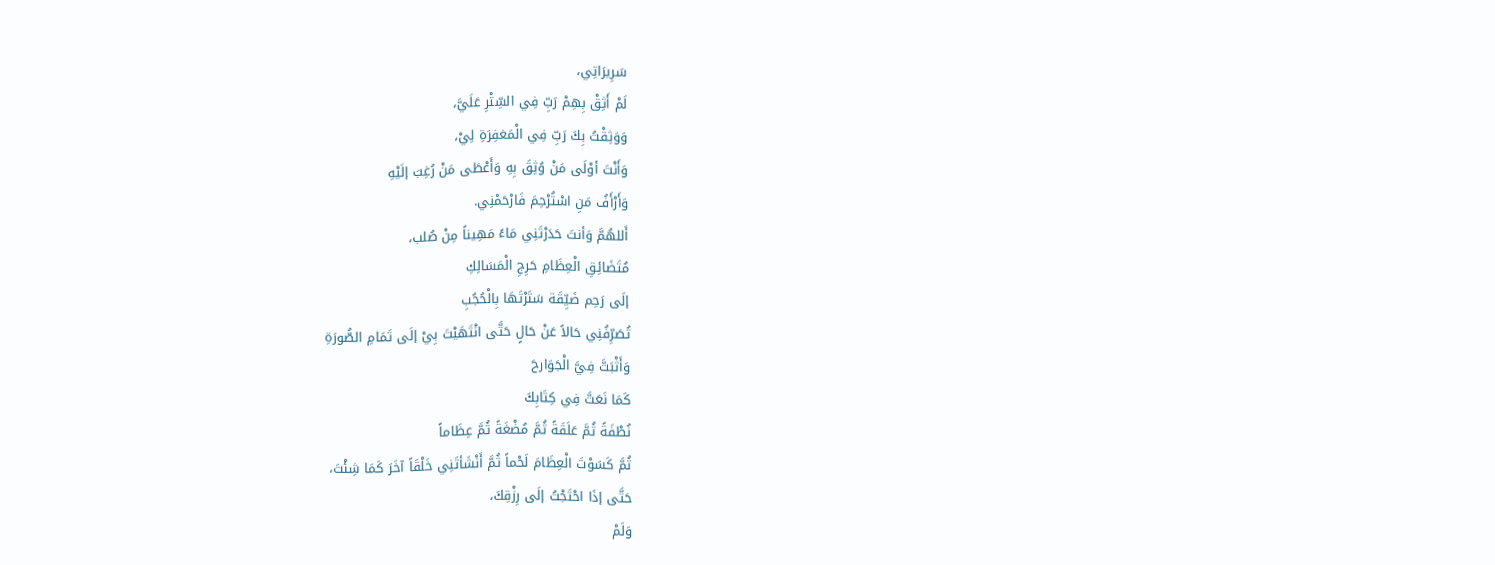سَرِيرَاتِي،
لَمْ أَثِقْ بِهِمْ رَبِّ فِي السِّتْرِ عَلَيَّ،
وَوَثِقْتُ بِكَ رَبِّ فِي الْمَغفِرَةِ لِيْ،
وَأَنْتَ أوْلَى مَنْ وُثِقَ بِهِ وَأَعْطَى مَنْ رُغِبَ إلَيْهِ
وَأَرْأَفُ مَنِ اسْتُرْحِمَ فَارْحَمْنِي.
أَللهُمَّ وَأنتَ حَدَرْتَنِي مَاءً مَهِيناً مِنْ صُلب،
مُتَضَائِقِ الْعِظَامِ حَرِجِ الْمَسَالِكِ
إلَى رَحِم ضَيِّقَة سَتَرْتَهَا بِالْحُجُبِ
تُصَرِّفُنِي حَالاً عَنْ حَالٍ حَتَّى انْتَهَيْتَ بِيْ إلَى تَمَامِ الصُّورَةِ
وَأَثْبَتَّ فِيَّ الْجَوَارحَ
كَمَا نَعَتَّ فِي كِتَابِكَ
نُطْفَةً ثُمَّ عَلَقَةً ثُمَّ مُضْغَةً ثُمَّ عِظَاماً
ثُمَّ كَسَوْتَ الْعِظَامَ لَحْماً ثُمَّ أَنْشَأتَنِي خَلْقَاً آخَرَ كَمَا شِئْتَ،
حَتَّى إذَا احْتَجْتُ إلَى رِزْقِكَ،
وَلَمْ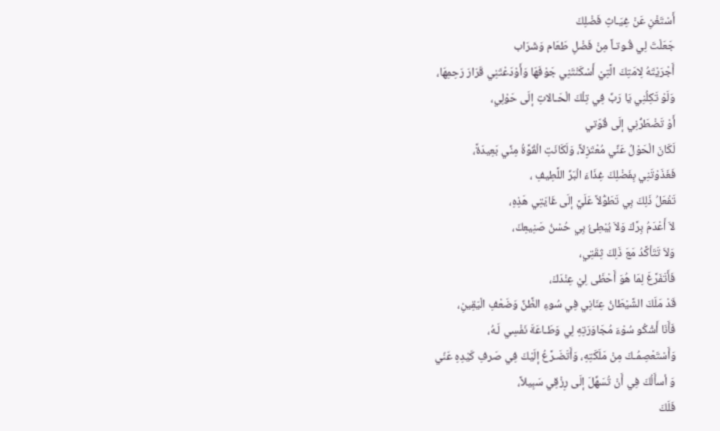أَسْتَغْنِ عَنْ غِيَـاثِ فَضْلِكَ
جَعَلْتَ لِي قُـوتـاً مِنْ فَضْلِ طَعَام وَشَرَاب
أَجْرَيْتَهُ لِامَتِكَ الَّتِيْ أَسْكَنْتَنِي جَوْفَهَا وَأَوْدَعْتَنِي قَرَارَ رَحِمِهَا،
وَلَوْ تَكِلُنِي يَا رَبِّ فِي تِلْكَ الْحَـالاتِ إلَى حَوْلِي،
أَوْ تَضْطَرُّنِي إلَى قُوّتي
لَكَانَ الْحَوْلُ عَنِّي مُعْتَزِلاً، وَلَكَانَتِ الْقُوَّةُ مِنِّي بَعِيدَةً،
فَغَذَوْتَنِي بِفَضْلِكَ غِذَاءَ الْبَرِّ اللَّطِيفِ ،
تَفْعَلُ ذَلِكَ بِي تَطَوُّلاً عَلَيَّ إلَى غَايَتِي هَذِهِ،
لاَ أَعْدَمُ بِرَّكَ وَلاَ يُبْطِئُ بِي حُسْنُ صَنِيعِكَ،
وَلاَ تَتَأكَّدُ مَعَ ذَلِكَ ثِقَتِي،
فَأَتَفَرَّغَ لِمَا هُوَ أَحْظَى لِيْ عِنْدَكَ،
قَدْ مَلَكَ الشَّيْطَانُ عِنَانِي فِي سُوءِ الظَّنِّ وَضَعْفِ الْيَقِينِ،
فَأَنَا أَشْكُو سُوْءَ مُجَاوَرَتِهِ لِي وَطَـاعَةَ نَفْسِي لَـهُ،
وَأَسْتَعْصِمُـكَ مِنْ مَلَكَتِهِ، وَأَتَضَـرَّعُ إلَيْكَ فِي صَرفِ كَيْدِهِ عَنّي
وَ أسأَلُكَ فِي أَنْ تُسَهِّلَ إلَى رِزْقِي سَبِيلاً،
فَلَكَ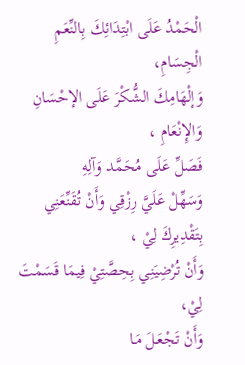الْحَمْدُ عَلَى ابْتِدَائِكَ بِالنِّعَمِ الْجِسَامِ،
وَإلْهَامِكَ الشُّكْرَ عَلَى الإحْسَانِ وَالإِنْعَامِ ،
فَصَلِّ عَلَى مُحَمَّد وَآلِهِ
وَسَهِّلْ عَلَيَّ رِزْقِي وَأَنْ تُقَنِّعَنِي بِتَقْدِيرِكَ لِيْ ،
وَأَنْ تُرْضِيَنِي بِحِصَّتِيْ فِيمَا قَسَمْتَ لِيْ،
وَأَنْ تَجْعَـلَ مَـا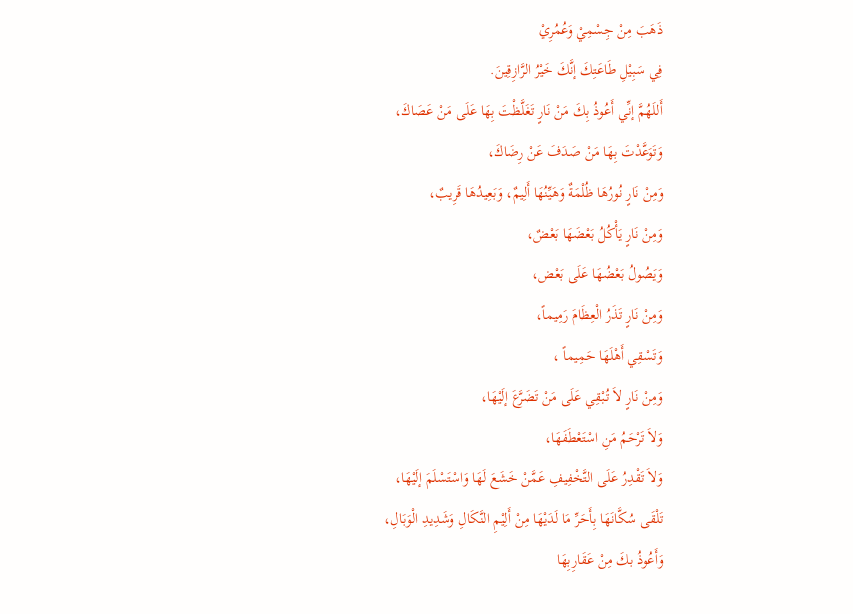ذَهَبَ مِنْ جِسْمِيْ وَعُمُرِيْ
فِي سَبِيْلِ طَاعَتِكَ إنَّكَ خَيْرُ الرَّازِقِينَ.
أَللَهُمَّ إنِّي أَعُوذُ بِكَ مَنْ نَارٍ تَغَلَّظْتَ بِهَا عَلَى مَنْ عَصَاكَ،
وَتَوَعَّدْتَ بِهَا مَنْ صَدَفَ عَنْ رِضَاكَ،
وَمِنْ نَارٍ نُورُهَا ظُلْمَةٌ وَهَيِّنُهَا أَلِيمٌ، وَبَعِيدُهَا قَرِيبٌ،
وَمِنْ نَارٍ يَأْكُلُ بَعْضَهَا بَعْضٌ،
وَيَصُولُ بَعْضُهَا عَلَى بَعْض،
وَمِنْ نَارٍ تَذَرُ الْعِظَامَ رَمِيماً،
وَتَسْقِي أَهْلَهَا حَمِيماً ،
وَمِنْ نَارٍ لاَ تُبْقِي عَلَى مَنْ تَضَرَّعَ إلَيْهَا،
وَلاَ تَرْحَمُ مَنِ اسْتَعْطَفَهَا،
وَلاَ تَقْدِرُ عَلَى التَّخْفِيفِ عَمَّنْ خَشَعَ لَهَا وَاسْتَسْلَمَ إلَيْهَا،
تَلْقَى سُكَّانَهَا بِأَحَرِّ مَا لَدَيْهَا مِنْ أَلِيْمِ النَّكَالِ وَشَدِيدِ الْوَبَالِ،
وَأَعُوذُ بكَ مِنْ عَقَارِبِهَا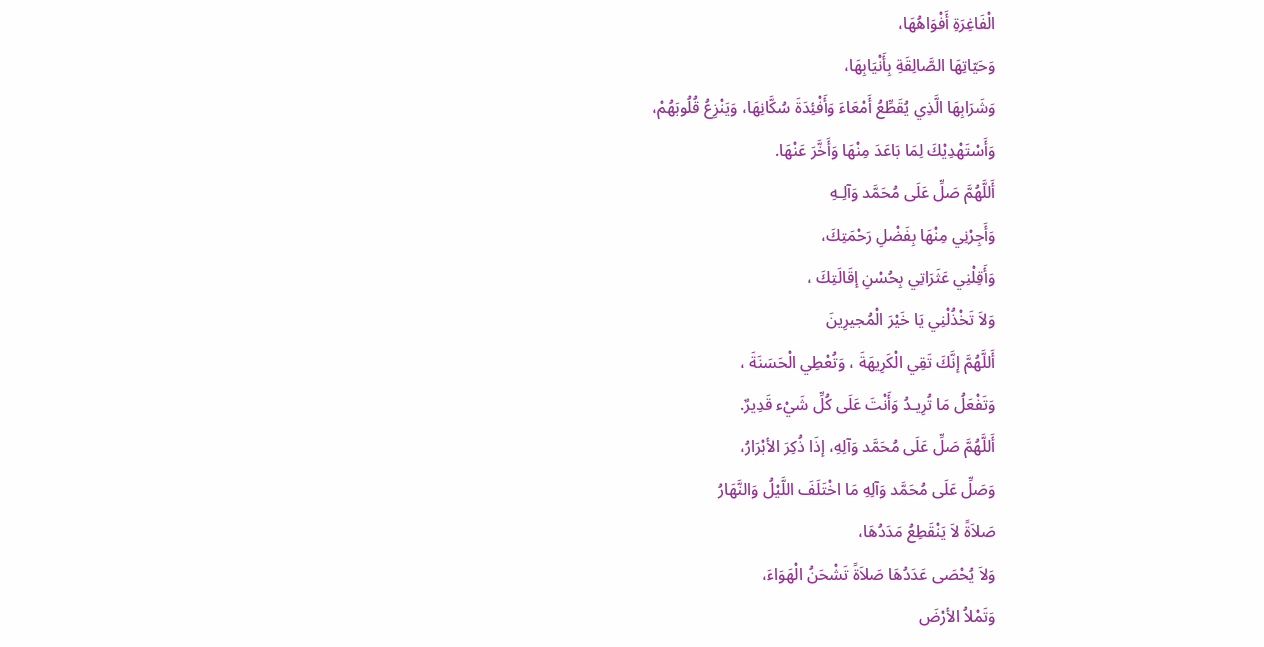الْفَاغِرَةِ أَفْوَاهُهَا،
وَحَيّاتِهَا الصَّالِقَةِ بِأَنْيَابِهَا،
وَشَرَابِهَا الَّذِي يُقَطِّعُ أَمْعَاءَ وَأَفْئِدَةَ سُكَّانِهَا، وَيَنْزِعُ قُلُوبَهُمْ،
وَأَسْتَهْدِيْكَ لِمَا بَاعَدَ مِنْهَا وَأَخَّرَ عَنْهَا.
أَللَّهُمَّ صَلِّ عَلَى مُحَمَّد وَآلِـهِ
وَأَجِرْنِي مِنْهَا بِفَضْلِ رَحْمَتِكَ،
وَأَقِلْنِي عَثَرَاتِي بِحُسْنِ إقَالَتِكَ ،
وَلاَ تَخْذُلْنِي يَا خَيْرَ الْمُجيرِينَ
أَللَّهُمَّ إنَّكَ تَقِي الْكَرِيهَةَ ، وَتُعْطِي الْحَسَنَةَ ،
وَتَفْعَلُ مَا تُرِيـدُ وَأَنْتَ عَلَى كُلِّ شَيْء قَدِيرٌ.
أَللَّهُمَّ صَلِّ عَلَى مُحَمَّد وَآلِهِ، إذَا ذُكِرَ الأبْرَارُ،
وَصَلِّ عَلَى مُحَمَّد وَآلِهِ مَا اخْتَلَفَ اللَّيْلُ وَالنَّهَارُ
صَلاَةً لاَ يَنْقَطِعُ مَدَدُهَا،
وَلاَ يُحْصَى عَدَدُهَا صَلاَةً تَشْحَنُ الْهَوَاءَ،
وَتَمْلاُ الأرْضَ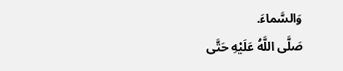وَالسَّماءَ.
صَلَّى اللَّهُ عَلَيْهِ حَتَّى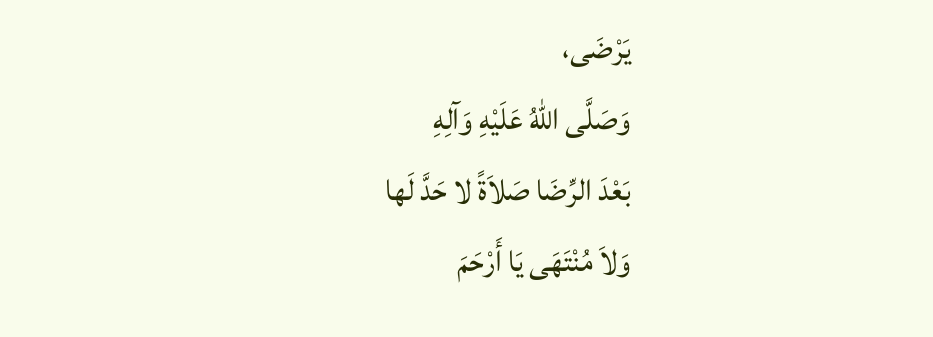يَرْضَى،
وَصَلَّى اللهُ عَلَيْهِ وَآلِهِ
بَعْدَ الرِّضَا صَلاَةً لا حَدَّ لَها
وَلاَ مُنْتَهَى يَا أَرْحَمَ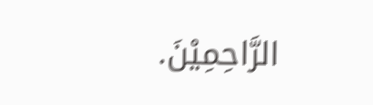الرَّاحِمِيْنَ.